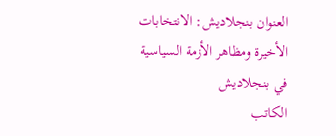العنوان بنجلاديش: الانتخابات الأخيرة ومظاهر الأزمة السياسية في بنجلاديش
الكاتب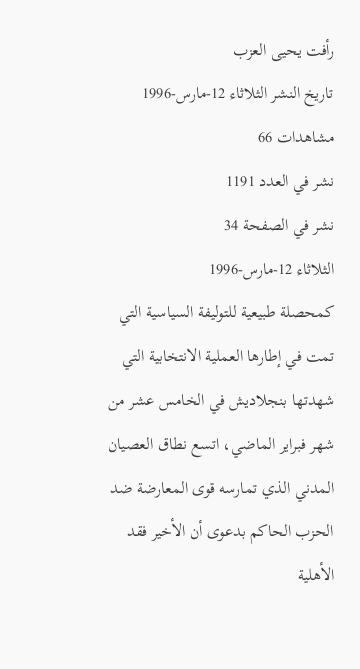رأفت يحيى العزب
تاريخ النشر الثلاثاء 12-مارس-1996
مشاهدات 66
نشر في العدد 1191
نشر في الصفحة 34
الثلاثاء 12-مارس-1996
كمحصلة طبيعية للتوليفة السياسية التي تمت في إطارها العملية الانتخابية التي شهدتها بنجلاديش في الخامس عشر من شهر فبراير الماضي، اتسع نطاق العصيان المدني الذي تمارسه قوى المعارضة ضد الحزب الحاكم بدعوى أن الأخير فقد الأهلية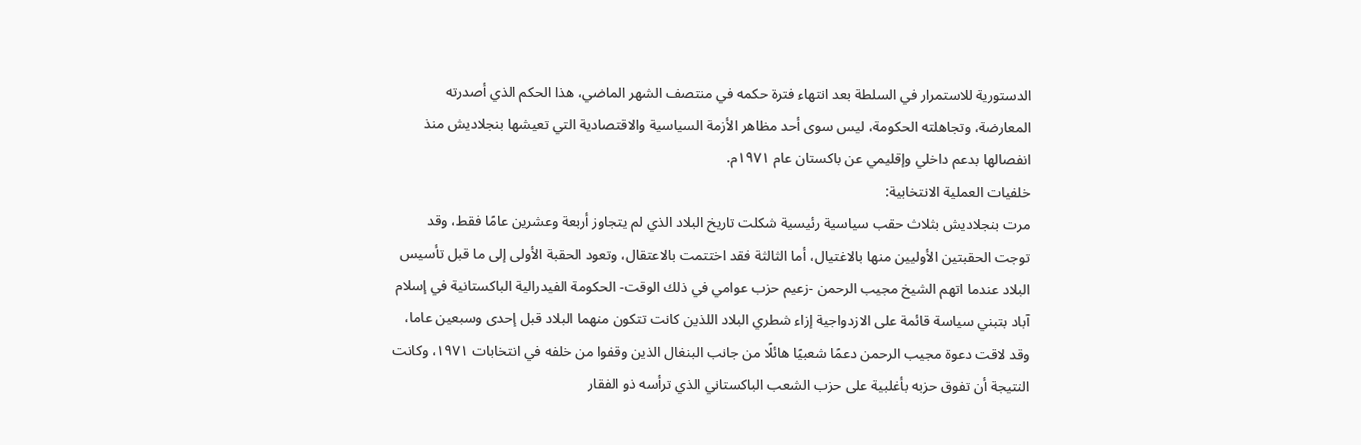الدستورية للاستمرار في السلطة بعد انتهاء فترة حكمه في منتصف الشهر الماضي، هذا الحكم الذي أصدرته المعارضة، وتجاهلته الحكومة، ليس سوى أحد مظاهر الأزمة السياسية والاقتصادية التي تعيشها بنجلاديش منذ انفصالها بدعم داخلي وإقليمي عن باكستان عام ١٩٧١م.
خلفيات العملية الانتخابية:
مرت بنجلاديش بثلاث حقب سياسية رئيسية شكلت تاريخ البلاد الذي لم يتجاوز أربعة وعشرين عامًا فقط، وقد توجت الحقبتين الأوليين منها بالاغتيال، أما الثالثة فقد اختتمت بالاعتقال، وتعود الحقبة الأولى إلى ما قبل تأسيس البلاد عندما اتهم الشيخ مجيب الرحمن -زعيم حزب عوامي في ذلك الوقت- الحكومة الفيدرالية الباكستانية في إسلام آباد بتبني سياسة قائمة على الازدواجية إزاء شطري البلاد اللذين كانت تتكون منهما البلاد قبل إحدى وسبعين عاما، وقد لاقت دعوة مجيب الرحمن دعمًا شعبيًا هائلًا من جانب البنغال الذين وقفوا من خلفه في انتخابات ۱۹۷۱، وكانت النتيجة أن تفوق حزبه بأغلبية على حزب الشعب الباكستاني الذي ترأسه ذو الفقار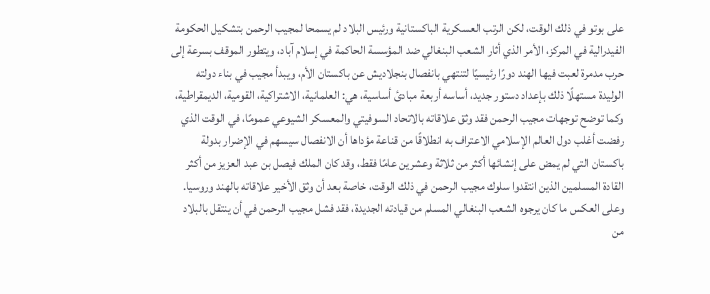على بوتو في ذلك الوقت، لكن الرتب العسكرية الباكستانية ورئيس البلاد لم يسمحا لمجيب الرحمن بتشكيل الحكومة الفيدرالية في المركز، الأمر الذي أثار الشعب البنغالي ضد المؤسسة الحاكمة في إسلام آباد، ويتطور الموقف بسرعة إلى حرب مدمرة لعبت فيها الهند دورًا رئيسيًا لتنتهي بانفصال بنجلاديش عن باكستان الأم، ويبدأ مجيب في بناء دولته الوليدة مستهلًا ذلك بإعداد دستور جدید، أساسه أربعة مبادئ أساسية، هي: العلمانية، الاشتراكية، القومية، الديمقراطية، وكما توضح توجهات مجيب الرحمن فقد وثق علاقاته بالاتحاد السوفيتي والمعسكر الشيوعي عمومًا، في الوقت الذي رفضت أغلب دول العالم الإسلامي الاعتراف به انطلاقًا من قناعة مؤداها أن الانفصال سيسهم في الإضرار بدولة باكستان التي لم يمض على إنشائها أكثر من ثلاثة وعشرين عامًا فقط، وقد كان الملك فيصل بن عبد العزيز من أكثر القادة المسلمين الذين انتقدوا سلوك مجيب الرحمن في ذلك الوقت، خاصة بعد أن وثق الأخير علاقاته بالهند وروسيا.
وعلى العكس ما كان يرجوه الشعب البنغالي المسلم من قيادته الجديدة، فقد فشل مجيب الرحمن في أن ينتقل بالبلاد من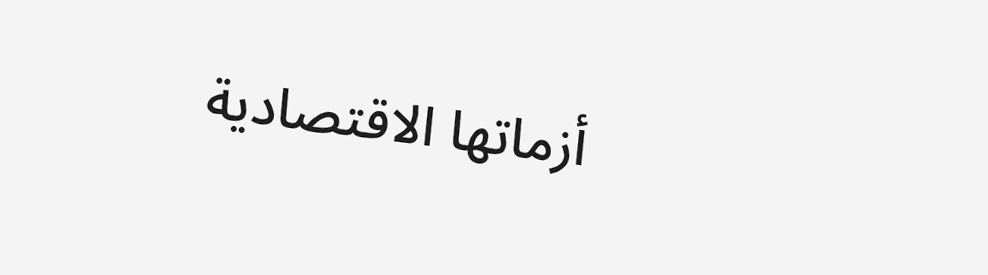أزماتها الاقتصادية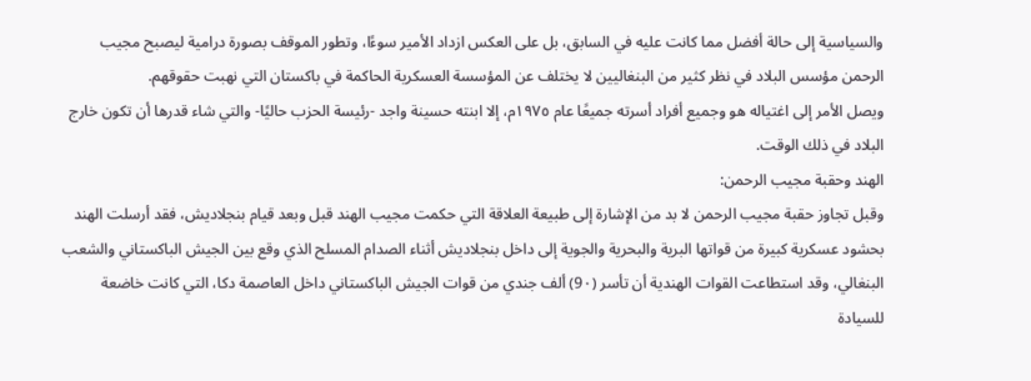والسياسية إلى حالة أفضل مما كانت عليه في السابق، بل على العكس ازداد الأمير سوءًا، وتطور الموقف بصورة درامية ليصبح مجيب الرحمن مؤسس البلاد في نظر كثير من البنغاليين لا يختلف عن المؤسسة العسكرية الحاكمة في باکستان التي نهبت حقوقهم.
ويصل الأمر إلى اغتياله هو وجميع أفراد أسرته جميعًا عام ١٩٧٥م، إلا ابنته حسينة واجد -رئيسة الحزب حاليًا- والتي شاء قدرها أن تكون خارج البلاد في ذلك الوقت.
الهند وحقبة مجيب الرحمن:
وقبل تجاوز حقبة مجيب الرحمن لا بد من الإشارة إلى طبيعة العلاقة التي حكمت مجيب الهند قبل وبعد قيام بنجلاديش، فقد أرسلت الهند بحشود عسكرية كبيرة من قواتها البرية والبحرية والجوية إلى داخل بنجلاديش أثناء الصدام المسلح الذي وقع بين الجيش الباكستاني والشعب البنغالي، وقد استطاعت القوات الهندية أن تأسر (9٠) ألف جندي من قوات الجيش الباكستاني داخل العاصمة دكا، التي كانت خاضعة للسيادة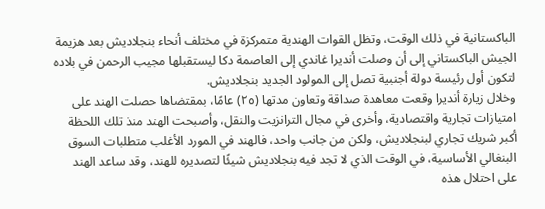الباكستانية في ذلك الوقت، وتظل القوات الهندية متمركزة في مختلف أنحاء بنجلاديش بعد هزيمة الجيش الباكستاني إلى أن وصلت أنديرا غاندي إلى العاصمة دكا ليستقبلها مجيب الرحمن في بلاده لتكون أول رئيسة دولة أجنبية تصل إلى المولود الجديد بنجلاديش.
وخلال زيارة أنديرا وقعت معاهدة صداقة وتعاون مدتها (٢٥) عامًا، بمقتضاها حصلت الهند على امتيازات تجارية واقتصادية، وأخرى في مجال الترانزيت والنقل، وأصبحت الهند منذ تلك اللحظة أكبر شريك تجاري لبنجلاديش، ولكن من جانب واحد، فالهند في المورد الأغلب متطلبات السوق البنغالي الأساسية، في الوقت الذي لا تجد فيه بنجلاديش شيئًا لتصديره للهند، وقد ساعد الهند على احتلال هذه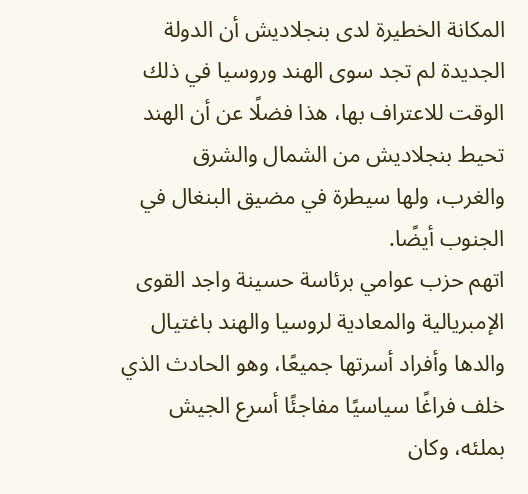المكانة الخطيرة لدى بنجلاديش أن الدولة الجديدة لم تجد سوى الهند وروسيا في ذلك الوقت للاعتراف بها، هذا فضلًا عن أن الهند تحيط بنجلاديش من الشمال والشرق والغرب، ولها سيطرة في مضيق البنغال في الجنوب أيضًا.
اتهم حزب عوامي برئاسة حسينة واجد القوى الإمبريالية والمعادية لروسيا والهند باغتيال والدها وأفراد أسرتها جميعًا، وهو الحادث الذي خلف فراغًا سياسيًا مفاجئًا أسرع الجيش بملئه، وكان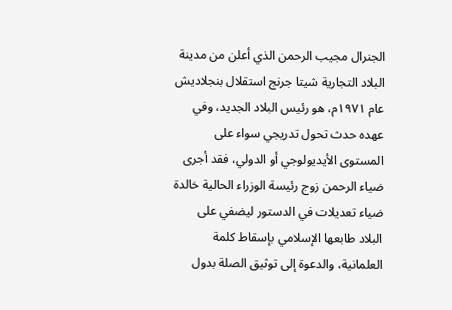الجنرال مجيب الرحمن الذي أعلن من مدينة البلاد التجارية شيتا جرنج استقلال بنجلاديش عام ١٩٧١م، هو رئيس البلاد الجديد، وفي عهده حدث تحول تدريجي سواء على المستوى الأيديولوجي أو الدولي، فقد أجرى ضياء الرحمن زوج رئيسة الوزراء الحالية خالدة ضياء تعديلات في الدستور ليضفي على البلاد طابعها الإسلامي بإسقاط كلمة العلمانية، والدعوة إلى توثيق الصلة بدول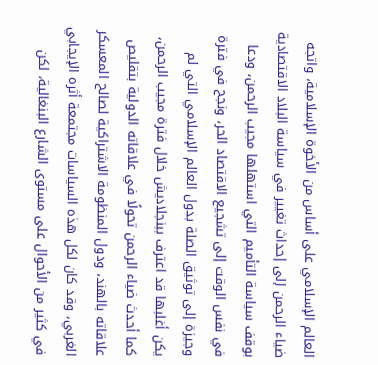العالم الإسلامي على أساس من الأخوة الإسلامية، واتجه ضياء الرحمن إلى إحداث تغيير في سياسة البلاد الاقتصادية بوقف سياسة التأميم التي استهلها مجيب الرحمن، ودعا في نفس الوقت إلى تشجيع الاقتصاد الحر، ونجح في فترة وجيزة إلى توثيق الصلة بدول العالم الإسلامي التي لم يكن أغلبها قد اعترف ببنجلاديش خلال فترة مجيب الرحمن، كما أحدث ضياء الرحمن تحولًا في علاقاته الدولية بتقليص علاقاته بالهند، ودول المنظومة الاشتراكية لصالح المعسكر الغربي، وقد كان لكل هذه السياسات مجتمعة أثره الإيجابي في كثير من الأحوال على مستوى الشارع البنغالية، لكن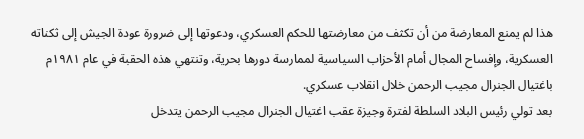هذا لم يمنع المعارضة من أن تكثف من معارضتها للحكم العسكري، ودعوتها إلى ضرورة عودة الجيش إلى ثكناته العسكرية، وإفساح المجال أمام الأحزاب السياسية لممارسة دورها بحرية، وتنتهي هذه الحقبة في عام ۱۹۸۱م باغتيال الجنرال مجيب الرحمن خلال انقلاب عسكري.
بعد تولي رئيس البلاد السلطة لفترة وجيزة عقب اغتيال الجنرال مجيب الرحمن يتدخل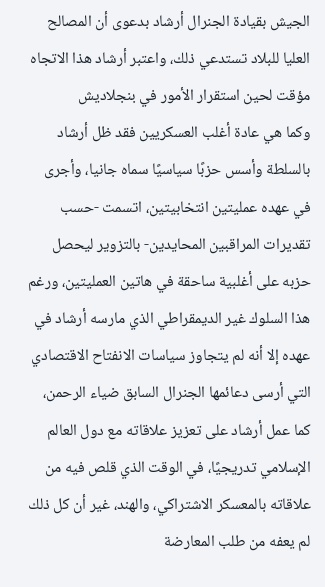الجيش بقيادة الجنرال أرشاد بدعوى أن المصالح العليا للبلاد تستدعي ذلك، واعتبر أرشاد هذا الاتجاه مؤقت لحين استقرار الأمور في بنجلاديش
وكما هي عادة أغلب العسكريين فقد ظل أرشاد بالسلطة وأسس حزبًا سياسيًا سماه جانيا، وأجرى في عهده عمليتين انتخابيتين، اتسمت -حسب تقديرات المراقبين المحايدين- بالتزوير ليحصل حزبه على أغلبية ساحقة في هاتين العمليتين، ورغم هذا السلوك غير الديمقراطي الذي مارسه أرشاد في عهده إلا أنه لم يتجاوز سياسات الانفتاح الاقتصادي التي أرسى دعائمها الجنرال السابق ضياء الرحمن، كما عمل أرشاد على تعزيز علاقاته مع دول العالم الإسلامي تدريجيًا، في الوقت الذي قلص فيه من علاقاته بالمعسكر الاشتراكي، والهند، غير أن كل ذلك لم يعفه من طلب المعارضة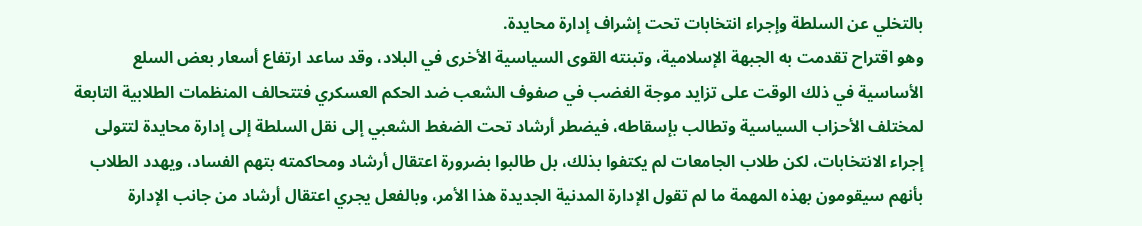بالتخلي عن السلطة وإجراء انتخابات تحت إشراف إدارة محايدة.
وهو اقتراح تقدمت به الجبهة الإسلامية، وتبنته القوى السياسية الأخرى في البلاد، وقد ساعد ارتفاع أسعار بعض السلع الأساسية في ذلك الوقت على تزايد موجة الغضب في صفوف الشعب ضد الحكم العسكري فتتحالف المنظمات الطلابية التابعة لمختلف الأحزاب السياسية وتطالب بإسقاطه، فيضطر أرشاد تحت الضغط الشعبي إلى نقل السلطة إلى إدارة محايدة لتتولى إجراء الانتخابات، لكن طلاب الجامعات لم يكتفوا بذلك، بل طالبوا بضرورة اعتقال أرشاد ومحاكمته بتهم الفساد، ويهدد الطلاب بأنهم سيقومون بهذه المهمة ما لم تقول الإدارة المدنية الجديدة هذا الأمر، وبالفعل يجري اعتقال أرشاد من جانب الإدارة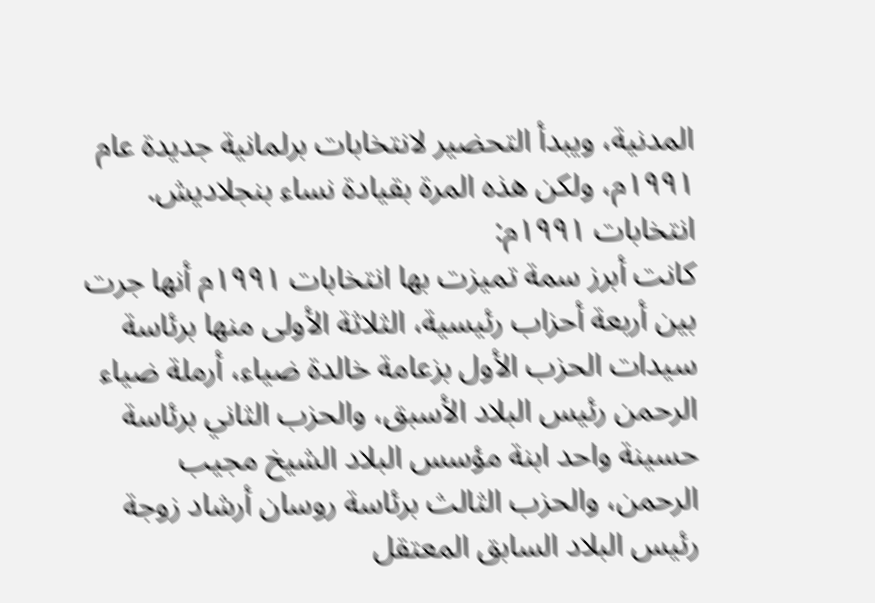المدنية، ويبدأ التحضير لانتخابات برلمانية جديدة عام ١٩٩١م، ولكن هذه المرة بقيادة نساء بنجلاديش.
انتخابات ۱۹۹۱م:
كانت أبرز سمة تميزت بها انتخابات ۱۹۹۱م أنها جرت بين أربعة أحزاب رئيسية، الثلاثة الأولى منها برئاسة سيدات الحزب الأول بزعامة خالدة ضياء، أرملة ضياء الرحمن رئيس البلاد الأسبق، والحزب الثاني برئاسة حسينة واحد ابنة مؤسس البلاد الشيخ مجيب الرحمن، والحزب الثالث برئاسة روسان أرشاد زوجة رئيس البلاد السابق المعتقل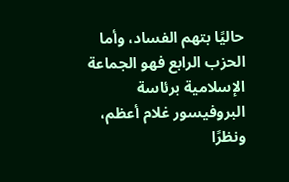حاليًا بتهم الفساد، وأما الحزب الرابع فهو الجماعة الإسلامية برئاسة البروفيسور غلام أعظم، ونظرًا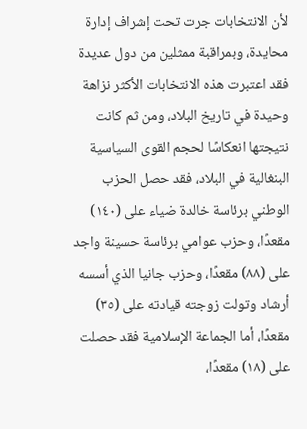لأن الانتخابات جرت تحت إشراف إدارة محايدة، وبمراقبة ممثلين من دول عديدة فقد اعتبرت هذه الانتخابات الأكثر نزاهة وحيدة في تاريخ البلاد، ومن ثم كانت نتيجتها انعكاسًا لحجم القوى السياسية البنغالية في البلاد، فقد حصل الحزب الوطني برئاسة خالدة ضياء على (١٤٠) مقعدًا، وحزب عوامي برئاسة حسينة واجد على (۸۸) مقعدًا، وحزب جانيا الذي أسسه أرشاد وتولت زوجته قيادته على (٣٥) مقعدًا، أما الجماعة الإسلامية فقد حصلت على (۱۸) مقعدًا،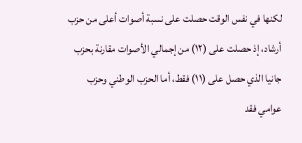لكنها في نفس الوقت حصلت على نسبة أصوات أعلى من حزب أرشاد، إذ حصلت على (١٢) من إجمالي الأصوات مقارنة بحزب جانيا الذي حصل على (١١) فقط، أما الحزب الوطني وحزب عوامي فقد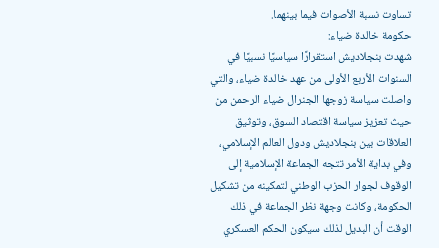تساوت نسبة الأصوات فيما بينهما.
حكومة خالدة ضياء:
شهدت بنجلاديش استقرارًا سياسيًا نسبيًا في السنوات الأربع الأولى من عهد خالدة ضياء، والتي واصلت سياسة زوجها الجنرال ضياء الرحمن من حيث تعزيز سياسة اقتصاد السوق، وتوثيق العلاقات بين بنجلاديش ودول العالم الإسلامي، وفي بداية الأمر تتجه الجماعة الإسلامية إلى الوقوف لجوار الحزب الوطني لتمكينه من تشكيل الحكومة، وكانت وجهة نظر الجماعة في ذلك الوقت أن البديل لذلك سيكون الحكم العسكري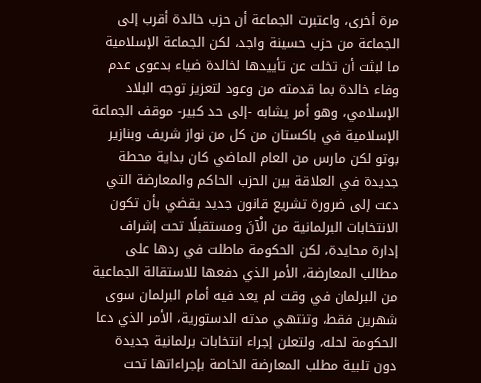مرة أخرى، واعتبرت الجماعة أن حزب خالدة أقرب إلى الجماعة من حزب حسينة واجد، لكن الجماعة الإسلامية ما لبثت أن تخلت عن تأييدها لخالدة ضياء بدعوى عدم وفاء خالدة بما قدمته من وعود لتعزيز توجه البلاد الإسلامي، وهو أمر يشابه -إلى حد كبير- موقف الجماعة الإسلامية في باكستان من كل من نواز شريف وبنازير بوتو لكن مارس من العام الماضي كان بداية محطة جديدة في العلاقة بين الحزب الحاكم والمعارضة التي دعت إلى ضرورة تشريع قانون جديد يقضي بأن تكون الانتخابات البرلمانية من الْآنَ ومستقبلًا تحت إشراف إدارة محايدة، لكن الحكومة ماطلت في ردها على مطالب المعارضة، الأمر الذي دفعها للاستقالة الجماعية من البرلمان في وقت لم يعد فيه أمام البرلمان سوى شهرين فقط، وتنتهي مدته الدستورية، الأمر الذي دعا الحكومة لحله، ولتعلن إجراء انتخابات برلمانية جديدة دون تلبية مطلب المعارضة الخاصة بإجراءاتها تحت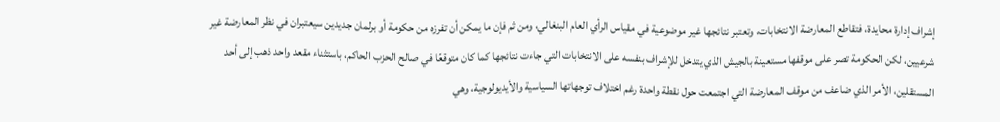إشراف إدارة محايدة، فتقاطع المعارضة الانتخابات، وتعتبر نتائجها غير موضوعية في مقياس الرأي العام البنغالي، ومن ثم فإن ما يمكن أن تفرزه من حكومة أو برلمان جديدين سيعتبران في نظر المعارضة غير شرعيين، لكن الحكومة تصر على موقفها مستعينة بالجيش الذي يتدخل للإشراف بنفسه على الانتخابات التي جاءت نتائجها كما كان متوقعًا في صالح الحزب الحاكم، باستثناء مقعد واحد ذهب إلى أحد المستقلين، الأمر الذي ضاعف من موقف المعارضة التي اجتمعت حول نقطة واحدة رغم اختلاف توجهاتها السياسية والأيديولوجية، وهي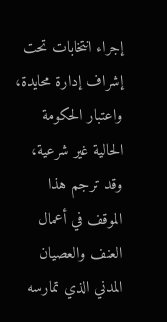إجراء انتخابات تحت إشراف إدارة محايدة، واعتبار الحكومة الحالية غير شرعية، وقد ترجم هذا الموقف في أعمال العنف والعصيان المدني الذي تمارسه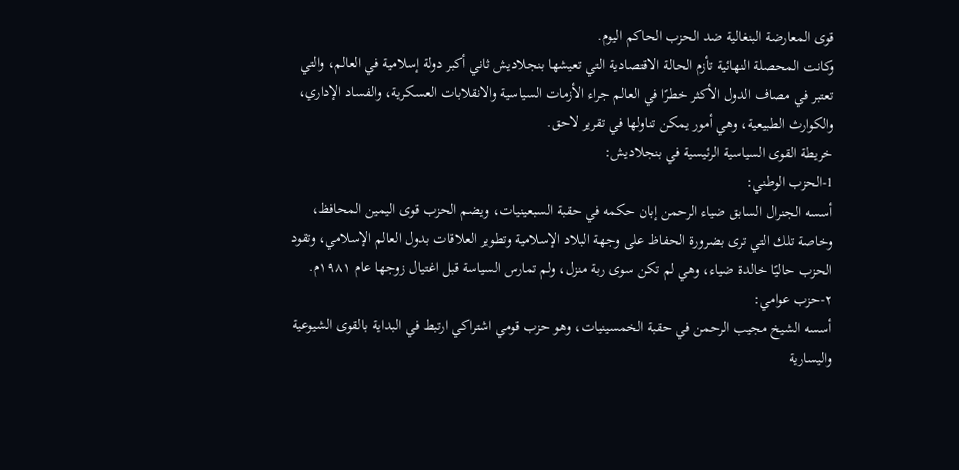قوى المعارضة البنغالية ضد الحزب الحاكم اليوم.
وكانت المحصلة النهائية تأزم الحالة الاقتصادية التي تعيشها بنجلاديش ثاني أكبر دولة إسلامية في العالم، والتي تعتبر في مصاف الدول الأكثر خطرًا في العالم جراء الأزمات السياسية والانقلابات العسكرية، والفساد الإداري، والكوارث الطبيعية، وهي أمور يمكن تناولها في تقرير لاحق.
خريطة القوى السياسية الرئيسية في بنجلاديش:
1-الحزب الوطني:
أسسه الجنرال السابق ضياء الرحمن إبان حكمه في حقبة السبعينيات، ويضم الحزب قوى اليمين المحافظ، وخاصة تلك التي ترى بضرورة الحفاظ على وجهة البلاد الإسلامية وتطوير العلاقات بدول العالم الإسلامي، وتقود الحزب حاليًا خالدة ضياء، وهي لم تكن سوى ربة منزل، ولم تمارس السياسة قبل اغتيال زوجها عام ١٩٨١م.
٢-حزب عوامي:
أسسه الشيخ مجيب الرحمن في حقبة الخمسينيات، وهو حزب قومي اشتراكي ارتبط في البداية بالقوى الشيوعية واليسارية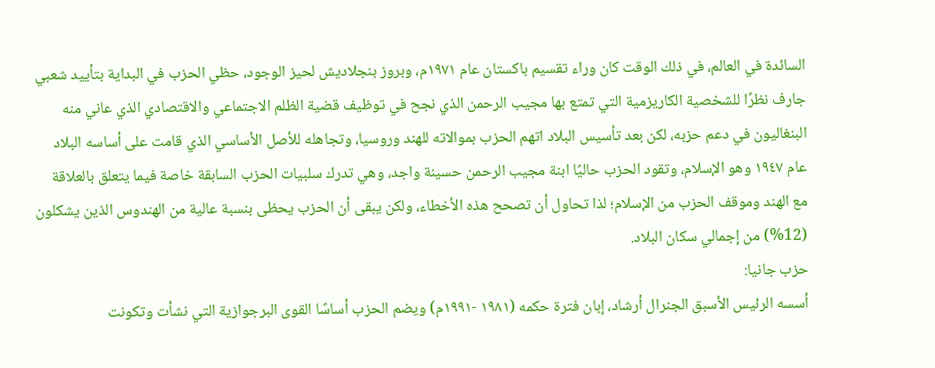السائدة في العالم، في ذلك الوقت كان وراء تقسيم باكستان عام ۱۹۷۱م، وبروز بنجلاديش لحيز الوجود، حظي الحزب في البداية بتأييد شعبي جارف نظرًا للشخصية الكاريزمية التي تمتع بها مجيب الرحمن الذي نجح في توظيف قضية الظلم الاجتماعي والاقتصادي الذي عاني منه البنغاليون في دعم حزبه، لكن بعد تأسيس البلاد اتهم الحزب بموالاته للهند وروسيا، وتجاهله للأصل الأساسي الذي قامت على أساسه البلاد عام ١٩٤٧ وهو الإسلام، وتقود الحزب حاليًا ابنة مجيب الرحمن حسينة واجد، وهي تدرك سلبيات الحزب السابقة خاصة فيما يتعلق بالعلاقة مع الهند وموقف الحزب من الإسلام؛ لذا تحاول أن تصحح هذه الأخطاء، ولكن يبقى أن الحزب يحظى بنسبة عالية من الهندوس الذين يشكلون (12%) من إجمالي سكان البلاد.
حزب جانيا:
أسسه الرئيس الأسبق الجنرال أرشاد، إبان فترة حكمه (۱۹۸۱ -۱۹۹۱م) ويضم الحزب أساسًا القوى البرجوازية التي نشأت وتكونت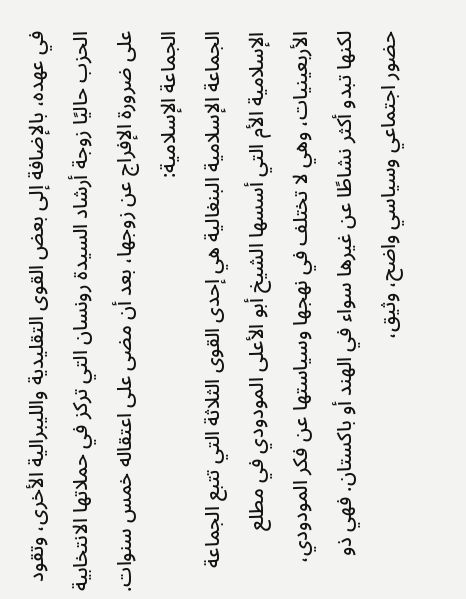في عهده، بالإضافة إلى بعض القوى التقليدية والليبرالية الأخرى، وتقود الحزب حاليًا زوجة أرشاد السيدة رونسان التي تركز في حملاتها الانتخابية على ضرورة الإفراج عن زوجها، بعد أن مضى على اعتقاله خمس سنوات.
الجماعة الإسلامية:
الجماعة الإسلامية البنغالية هي إحدى القوى الثلاثة التي تتبع الجماعة الإسلامية الأم التي أسسها الشيخ أبو الأعلى المودودي في مطلع الأربعينيات، وهي لا تختلف في نهجها وسياستها عن فكر المودودي، لكنها تبدو أكثر نشاطًا عن غيرها سواء في الهند أو باكستان. فهي ذو حضور اجتماعي وسياسي واضح، وثيق،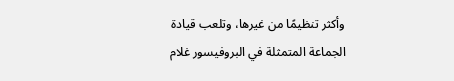وأكثر تنظيمًا من غيرها، وتلعب قيادة الجماعة المتمثلة في البروفيسور غلام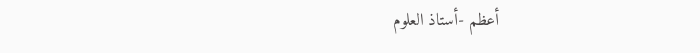أعظم -أستاذ العلوم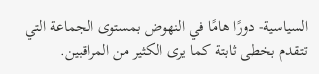السياسية- دورًا هامًا في النهوض بمستوى الجماعة التي تتقدم بخطى ثابتة كما يرى الكثير من المراقبين.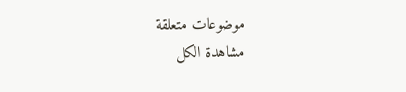موضوعات متعلقة
مشاهدة الكل